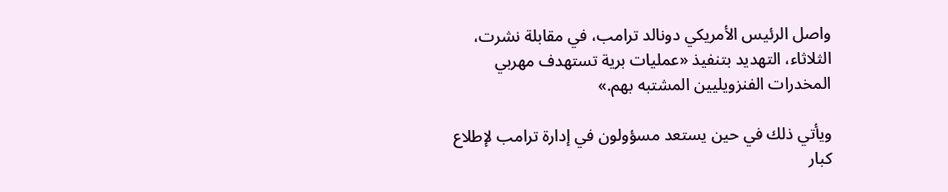واصل الرئيس الأمريكي دونالد ترامب، في مقابلة نشرت، الثلاثاء، التهديد بتنفيذ «عمليات برية تستهدف مهربي المخدرات الفنزويليين المشتبه بهم.»

ويأتي ذلك في حين يستعد مسؤولون في إدارة ترامب لإطلاع كبار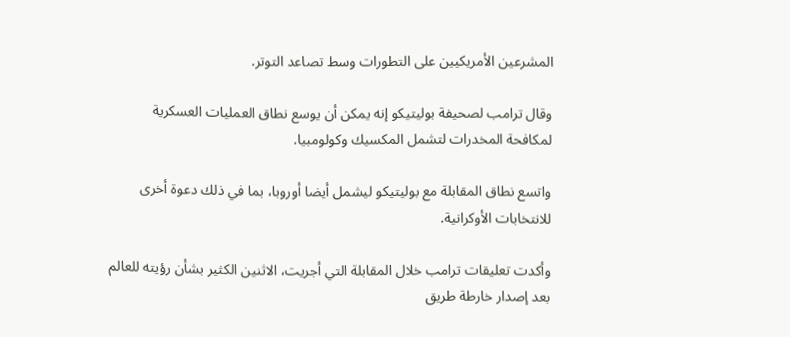المشرعين الأمريكيين على التطورات وسط تصاعد التوتر.

وقال ترامب لصحيفة بوليتيكو إنه يمكن أن يوسع نطاق العمليات العسكرية لمكافحة المخدرات لتشمل المكسيك وكولومبيا.

واتسع نطاق المقابلة مع بوليتيكو ليشمل أيضا أوروبا، بما في ذلك دعوة أخرى للانتخابات الأوكرانية.

وأكدت تعليقات ترامب خلال المقابلة التي أجريت، الاثنين الكثير بشأن رؤيته للعالم بعد إصدار خارطة طريق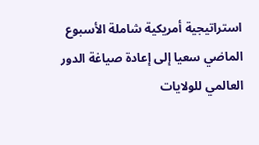استراتيجية أمريكية شاملة الأسبوع الماضي سعيا إلى إعادة صياغة الدور العالمي للولايات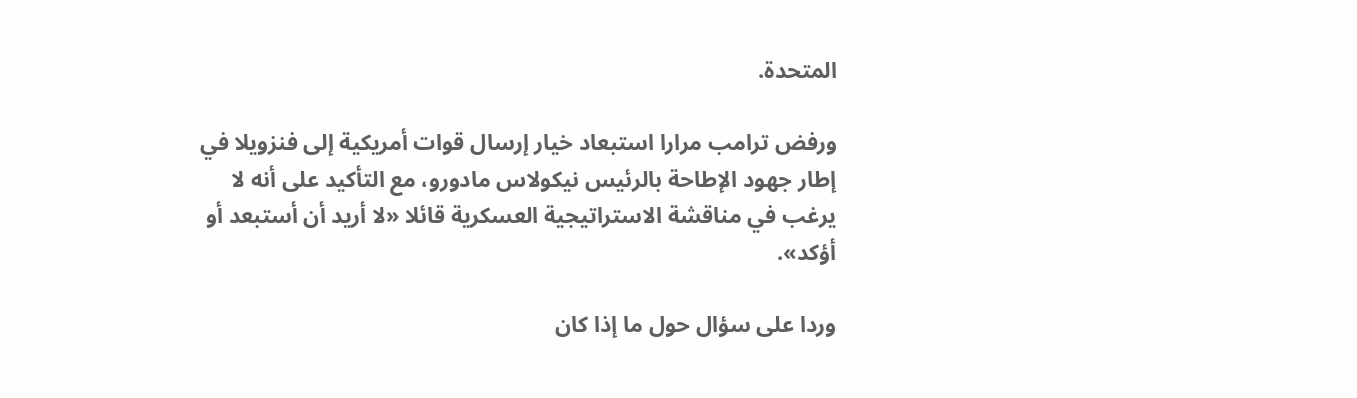المتحدة.

ورفض ترامب مرارا استبعاد خيار إرسال قوات أمريكية إلى فنزويلا في إطار جهود الإطاحة بالرئيس نيكولاس مادورو، مع التأكيد على أنه لا يرغب في مناقشة الاستراتيجية العسكرية قائلا «لا أريد أن أستبعد أو أؤكد».

وردا على سؤال حول ما إذا كان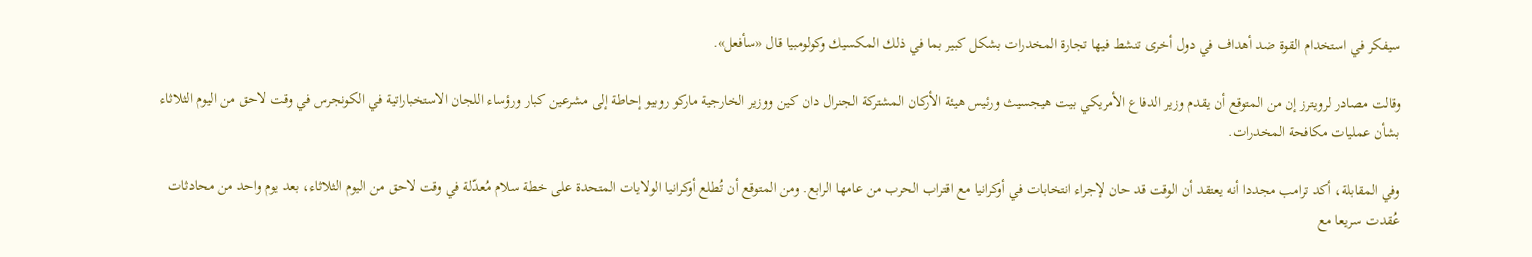سيفكر في استخدام القوة ضد أهداف في دول أخرى تنشط فيها تجارة المخدرات بشكل كبير بما في ذلك المكسيك وكولومبيا قال «سأفعل».

وقالت مصادر لرويترز إن من المتوقع أن يقدم وزير الدفاع الأمريكي بيت هيجسيث ورئيس هيئة الأركان المشتركة الجنرال دان كين ووزير الخارجية ماركو روبيو إحاطة إلى مشرعين كبار ورؤساء اللجان الاستخباراتية في الكونجرس في وقت لاحق من اليوم الثلاثاء بشأن عمليات مكافحة المخدرات.

وفي المقابلة، أكد ترامب مجددا أنه يعتقد أن الوقت قد حان لإجراء انتخابات في أوكرانيا مع اقتراب الحرب من عامها الرابع. ومن المتوقع أن تُطلع أوكرانيا الولايات المتحدة على خطة سلام مُعدّلة في وقت لاحق من اليوم الثلاثاء، بعد يوم واحد من محادثات عُقدت سريعا مع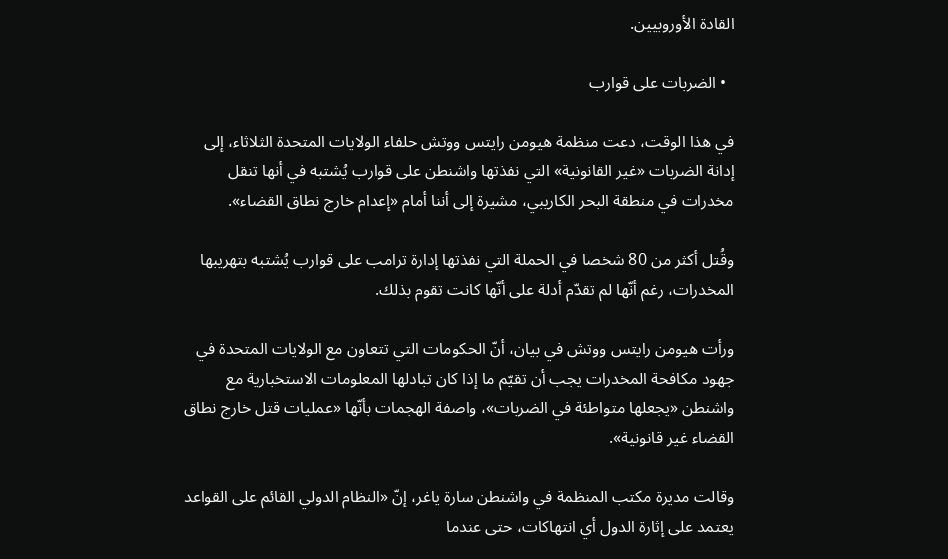القادة الأوروبيين.

  • الضربات على قوارب

في هذا الوقت، دعت منظمة هيومن رايتس ووتش حلفاء الولايات المتحدة الثلاثاء، إلى إدانة الضربات «غير القانونية» التي نفذتها واشنطن على قوارب يُشتبه في أنها تنقل مخدرات في منطقة البحر الكاريبي، مشيرة إلى أننا أمام «إعدام خارج نطاق القضاء».

وقُتل أكثر من 80 شخصا في الحملة التي نفذتها إدارة ترامب على قوارب يُشتبه بتهريبها المخدرات، رغم أنّها لم تقدّم أدلة على أنّها كانت تقوم بذلك.

ورأت هيومن رايتس ووتش في بيان، أنّ الحكومات التي تتعاون مع الولايات المتحدة في جهود مكافحة المخدرات يجب أن تقيّم ما إذا كان تبادلها المعلومات الاستخبارية مع واشنطن «يجعلها متواطئة في الضربات»، واصفة الهجمات بأنّها «عمليات قتل خارج نطاق القضاء غير قانونية».

وقالت مديرة مكتب المنظمة في واشنطن سارة ياغر، إنّ «النظام الدولي القائم على القواعد يعتمد على إثارة الدول أي انتهاكات، حتى عندما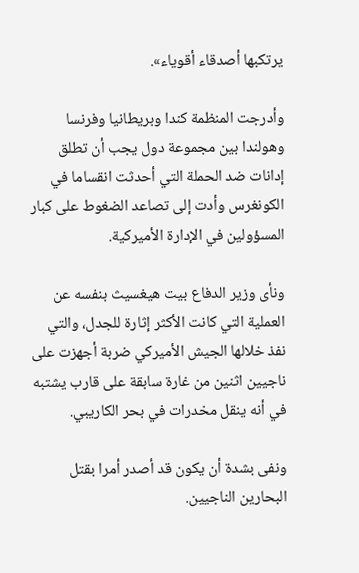يرتكبها أصدقاء أقوياء».

وأدرجت المنظمة كندا وبريطانيا وفرنسا وهولندا بين مجموعة دول يجب أن تطلق إدانات ضد الحملة التي أحدثت انقساما في الكونغرس وأدت إلى تصاعد الضغوط على كبار المسؤولين في الإدارة الأميركية.

ونأى وزير الدفاع بيت هيغسيث بنفسه عن العملية التي كانت الأكثر إثارة للجدل، والتي نفذ خلالها الجيش الأميركي ضربة أجهزت على ناجيين اثنين من غارة سابقة على قارب يشتبه في أنه ينقل مخدرات في بحر الكاريبي.

ونفى بشدة أن يكون قد أصدر أمرا بقتل البحارين الناجيين.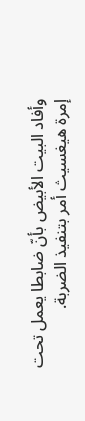وأفاد البيت الأبيض بأنّ ضابطا يعمل تحت إمرة هيغسيث أمر بتنفيذ الضربة.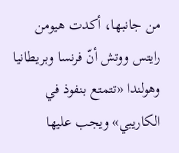من جانبها، أكدت هيومن رايتس ووتش أنّ فرنسا وبريطانيا وهولندا «تتمتع بنفوذ في الكاريبي» ويجب عليها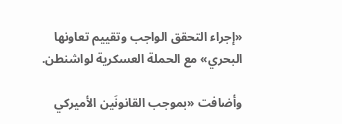«إجراء التحقق الواجب وتقييم تعاونها البحري» مع الحملة العسكرية لواشنطن.

وأضافت «بموجب القانونَين الأميركي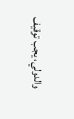والدولي، يجب توقيف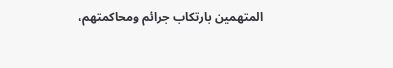المتهمين بارتكاب جرائم ومحاكمتهم،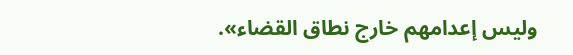وليس إعدامهم خارج نطاق القضاء».